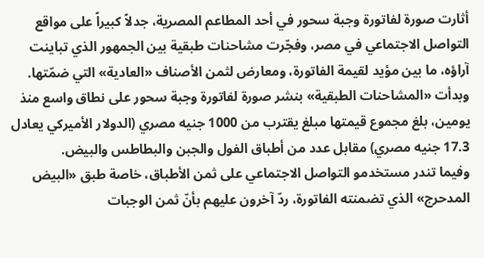أثارت صورة لفاتورة وجبة سحور في أحد المطاعم المصرية، جدلاً كبيراً على مواقع التواصل الاجتماعي في مصر، وفجّرت مشاحنات طبقية بين الجمهور الذي تباينت آراؤه، ما بين مؤيد لقيمة الفاتورة، ومعارض لثمن الأصناف «العادية» التي ضمّتها.
وبدأت «المشاحنات الطبقية» بنشر صورة لفاتورة وجبة سحور على نطاق واسع منذ يومين، بلغ مجموع قيمتها مبلغ يقترب من 1000 جنيه مصري (الدولار الأميركي يعادل 17.3 جنيه مصري) مقابل عدد من أطباق الفول والجبن والبطاطس والبيض.
وفيما تندر مستخدمو التواصل الاجتماعي على ثمن الأطباق، خاصة طبق «البيض المدحرج» الذي تضمنته الفاتورة، ردّ آخرون عليهم بأنّ ثمن الوجبات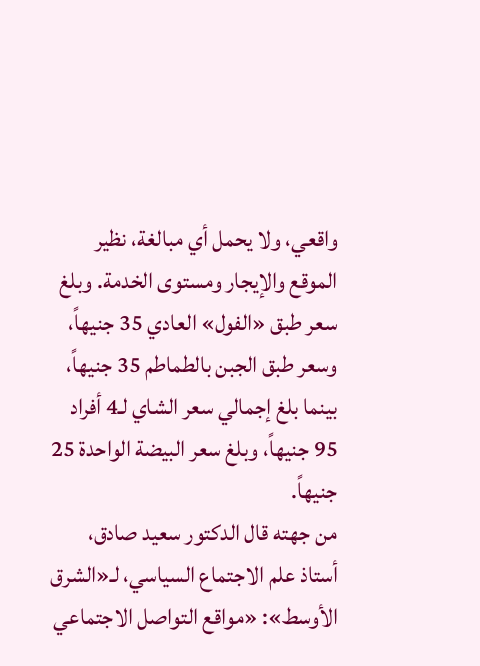واقعي، ولا يحمل أي مبالغة، نظير الموقع والإيجار ومستوى الخدمة. وبلغ سعر طبق «الفول» العادي 35 جنيهاً، وسعر طبق الجبن بالطماطم 35 جنيهاً، بينما بلغ إجمالي سعر الشاي لـ4 أفراد 95 جنيهاً، وبلغ سعر البيضة الواحدة 25 جنيهاً.
من جهته قال الدكتور سعيد صادق، أستاذ علم الاجتماع السياسي، لـ«الشرق الأوسط»: «مواقع التواصل الاجتماعي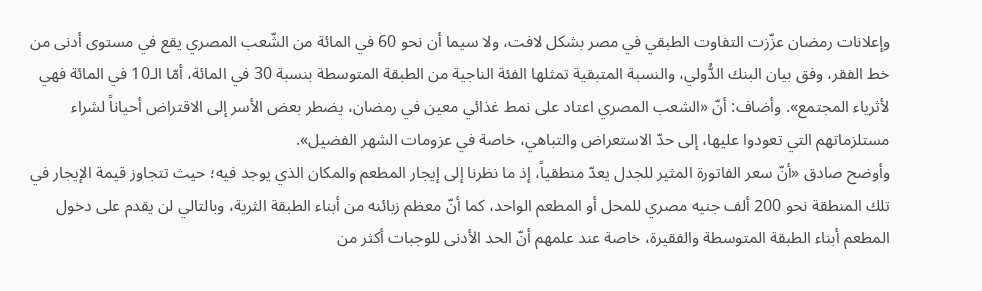وإعلانات رمضان عزّزت التفاوت الطبقي في مصر بشكل لافت، ولا سيما أن نحو 60 في المائة من الشّعب المصري يقع في مستوى أدنى من خط الفقر، وفق بيان البنك الدُّولي، والنسبة المتبقية تمثلها الفئة الناجية من الطبقة المتوسطة بنسبة 30 في المائة، أمّا الـ10 في المائة فهي لأثرياء المجتمع». وأضاف: أنّ «الشعب المصري اعتاد على نمط غذائي معين في رمضان، يضطر بعض الأسر إلى الاقتراض أحياناً لشراء مستلزماتهم التي تعودوا عليها، إلى حدّ الاستعراض والتباهي، خاصة في عزومات الشهر الفضيل».
وأوضح صادق «أنّ سعر الفاتورة المثير للجدل يعدّ منطقياً، إذ ما نظرنا إلى إيجار المطعم والمكان الذي يوجد فيه؛ حيث تتجاوز قيمة الإيجار في تلك المنطقة نحو 200 ألف جنيه مصري للمحل أو المطعم الواحد، كما أنّ معظم زبائنه من أبناء الطبقة الثرية، وبالتالي لن يقدم على دخول المطعم أبناء الطبقة المتوسطة والفقيرة، خاصة عند علمهم أنّ الحد الأدنى للوجبات أكثر من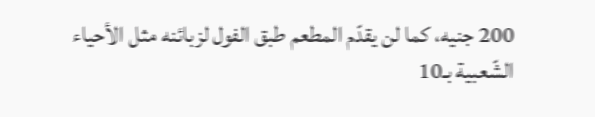200 جنيه، كما لن يقدّم المطعم طبق الفول لزبائنه مثل الأحياء الشّعبية بـ10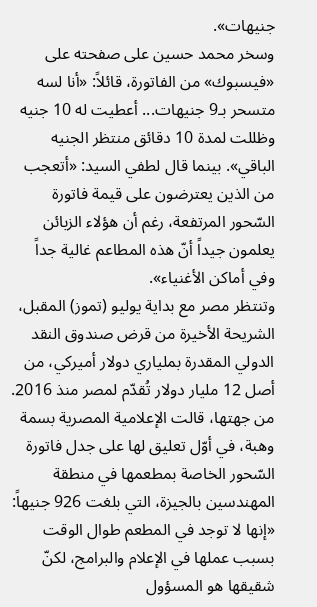جنيهات».
وسخر محمد حسين على صفحته على «فيسبوك» من الفاتورة، قائلاً: «أنا لسه متسحر بـ9 جنيهات... أعطيت له 10 جنيه وظللت لمدة 10 دقائق منتظر الجنيه الباقي». بينما قال لطفي السيد: «أتعجب من الذين يعترضون على قيمة فاتورة السّحور المرتفعة، رغم أن هؤلاء الزبائن يعلمون جيداً أنّ هذه المطاعم غالية جداً وفي أماكن الأغنياء».
وتنتظر مصر مع بداية يوليو (تموز) المقبل، الشريحة الأخيرة من قرض صندوق النقد الدولي المقدرة بملياري دولار أميركي، من أصل 12 مليار دولار تُقدّم لمصر منذ 2016.
من جهتها، قالت الإعلامية المصرية بسمة وهبة، في أوّل تعليق لها على جدل فاتورة السّحور الخاصة بمطعمها في منطقة المهندسين بالجيزة، التي بلغت 926 جنيهاً: «إنها لا توجد في المطعم طوال الوقت بسبب عملها في الإعلام والبرامج، لكنّ شقيقها هو المسؤول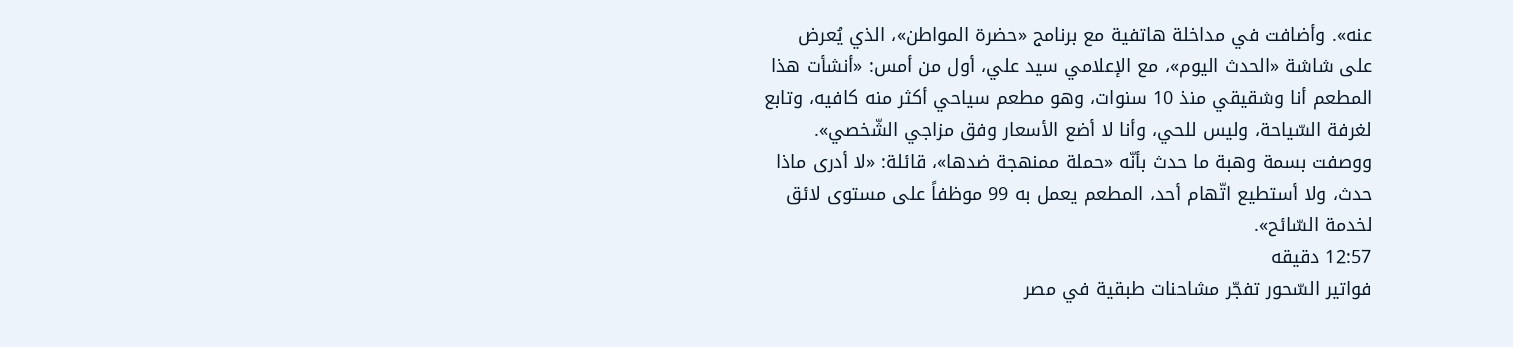عنه». وأضافت في مداخلة هاتفية مع برنامج «حضرة المواطن»، الذي يُعرض على شاشة «الحدث اليوم»، مع الإعلامي سيد علي، أول من أمس: «أنشأت هذا المطعم أنا وشقيقي منذ 10 سنوات، وهو مطعم سياحي أكثر منه كافيه، وتابع لغرفة السّياحة، وليس للحي، وأنا لا أضع الأسعار وفق مزاجي الشّخصي».
ووصفت بسمة وهبة ما حدث بأنّه «حملة ممنهجة ضدها»، قائلة: «لا أدرى ماذا حدث، ولا أستطيع اتّهام أحد، المطعم يعمل به 99 موظفاً على مستوى لائق لخدمة السّائح».
12:57 دقيقه
فواتير السّحور تفجّر مشاحنات طبقية في مصر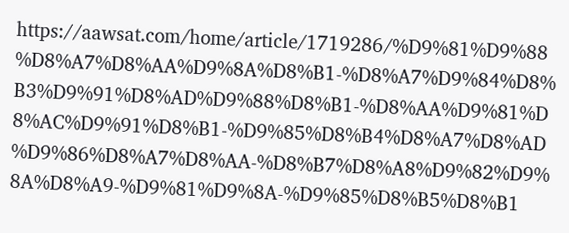https://aawsat.com/home/article/1719286/%D9%81%D9%88%D8%A7%D8%AA%D9%8A%D8%B1-%D8%A7%D9%84%D8%B3%D9%91%D8%AD%D9%88%D8%B1-%D8%AA%D9%81%D8%AC%D9%91%D8%B1-%D9%85%D8%B4%D8%A7%D8%AD%D9%86%D8%A7%D8%AA-%D8%B7%D8%A8%D9%82%D9%8A%D8%A9-%D9%81%D9%8A-%D9%85%D8%B5%D8%B1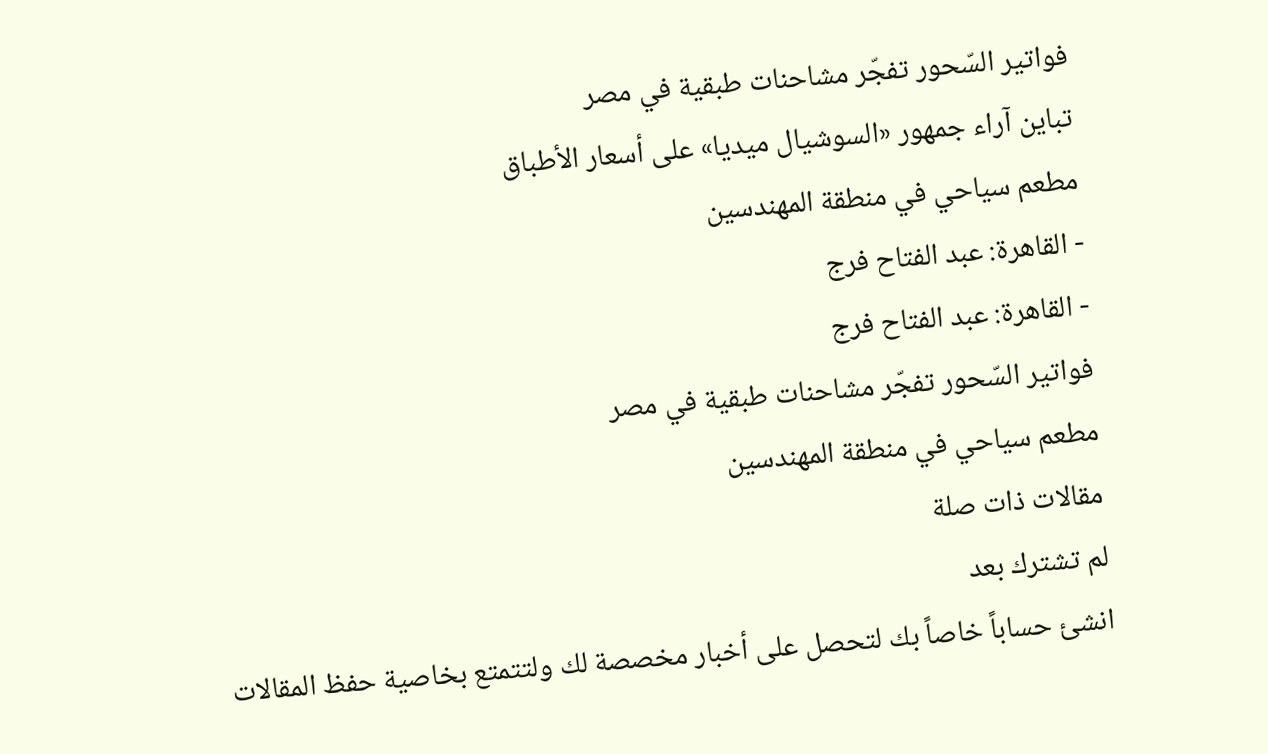فواتير السّحور تفجّر مشاحنات طبقية في مصر
تباين آراء جمهور «السوشيال ميديا» على أسعار الأطباق
مطعم سياحي في منطقة المهندسين
- القاهرة: عبد الفتاح فرج
- القاهرة: عبد الفتاح فرج
فواتير السّحور تفجّر مشاحنات طبقية في مصر
مطعم سياحي في منطقة المهندسين
مقالات ذات صلة
لم تشترك بعد
انشئ حساباً خاصاً بك لتحصل على أخبار مخصصة لك ولتتمتع بخاصية حفظ المقالات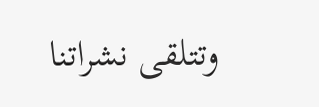وتتلقى نشراتنا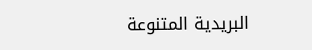البريدية المتنوعة